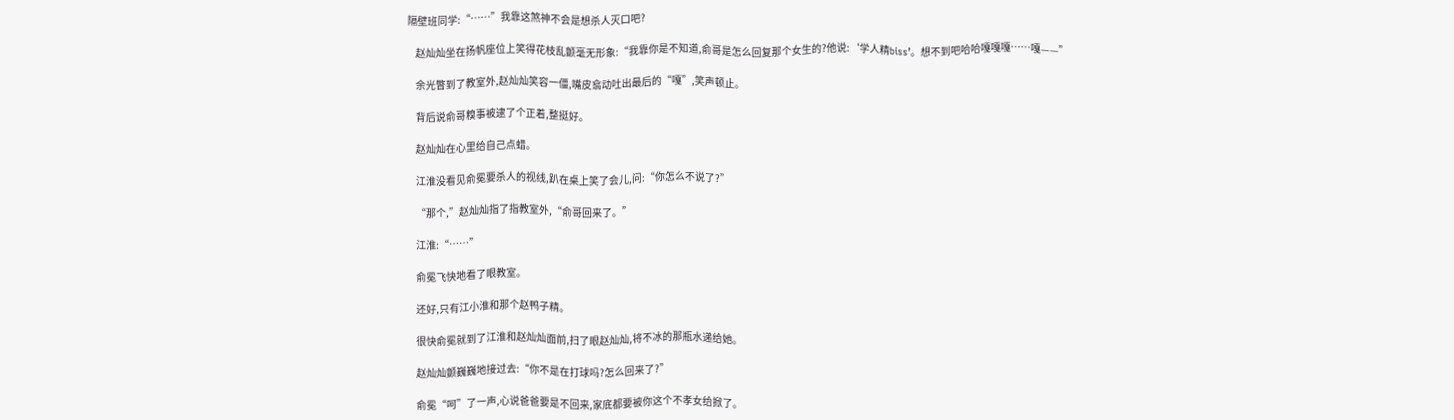隔壁班同学:“……”我靠这煞神不会是想杀人灭口吧?

    赵灿灿坐在扬帆座位上笑得花枝乱颤毫无形象:“我靠你是不知道,俞哥是怎么回复那个女生的?他说:‘学人精biss’。想不到吧哈哈嘎嘎嘎……嘎——”

    余光瞥到了教室外,赵灿灿笑容一僵,嘴皮翕动吐出最后的“嘎”,笑声顿止。

    背后说俞哥糗事被逮了个正着,整挺好。

    赵灿灿在心里给自己点蜡。

    江淮没看见俞冕要杀人的视线,趴在桌上笑了会儿,问:“你怎么不说了?”

    “那个,”赵灿灿指了指教室外,“俞哥回来了。”

    江淮:“……”

    俞冕飞快地看了眼教室。

    还好,只有江小淮和那个赵鸭子精。

    很快俞冕就到了江淮和赵灿灿面前,扫了眼赵灿灿,将不冰的那瓶水递给她。

    赵灿灿颤巍巍地接过去:“你不是在打球吗?怎么回来了?”

    俞冕“呵”了一声,心说爸爸要是不回来,家底都要被你这个不孝女给掀了。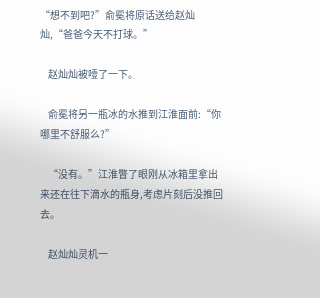“想不到吧?”俞冕将原话送给赵灿灿,“爸爸今天不打球。”

    赵灿灿被噎了一下。

    俞冕将另一瓶冰的水推到江淮面前:“你哪里不舒服么?”

    “没有。”江淮瞥了眼刚从冰箱里拿出来还在往下滴水的瓶身,考虑片刻后没推回去。

    赵灿灿灵机一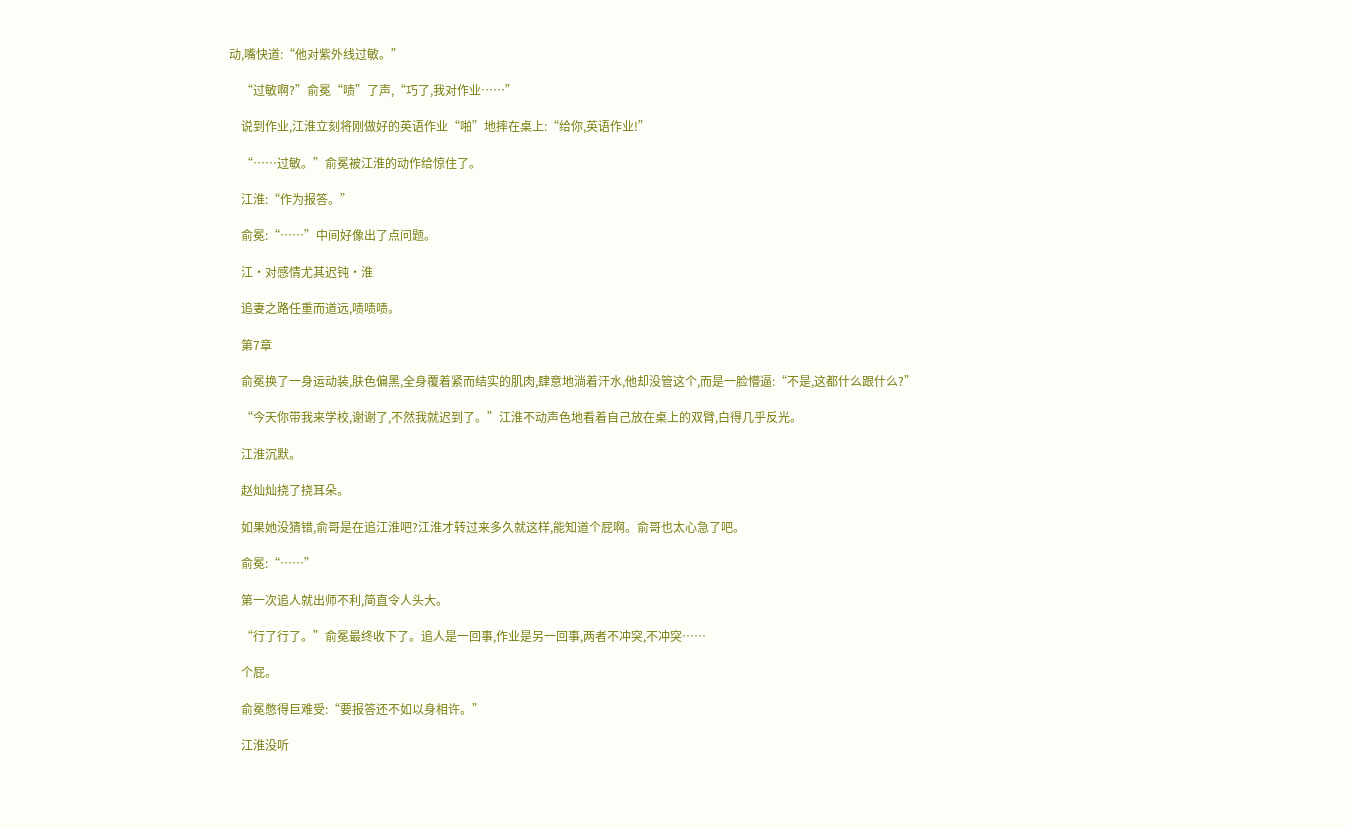动,嘴快道:“他对紫外线过敏。”

    “过敏啊?”俞冕“啧”了声,“巧了,我对作业……”

    说到作业,江淮立刻将刚做好的英语作业“啪”地摔在桌上:“给你,英语作业!”

    “……过敏。”俞冕被江淮的动作给惊住了。

    江淮:“作为报答。”

    俞冕:“……”中间好像出了点问题。

    江·对感情尤其迟钝·淮

    追妻之路任重而道远,啧啧啧。

    第7章

    俞冕换了一身运动装,肤色偏黑,全身覆着紧而结实的肌肉,肆意地淌着汗水,他却没管这个,而是一脸懵逼:“不是,这都什么跟什么?”

    “今天你带我来学校,谢谢了,不然我就迟到了。”江淮不动声色地看着自己放在桌上的双臂,白得几乎反光。

    江淮沉默。

    赵灿灿挠了挠耳朵。

    如果她没猜错,俞哥是在追江淮吧?江淮才转过来多久就这样,能知道个屁啊。俞哥也太心急了吧。

    俞冕:“……”

    第一次追人就出师不利,简直令人头大。

    “行了行了。”俞冕最终收下了。追人是一回事,作业是另一回事,两者不冲突,不冲突……

    个屁。

    俞冕憋得巨难受:“要报答还不如以身相许。”

    江淮没听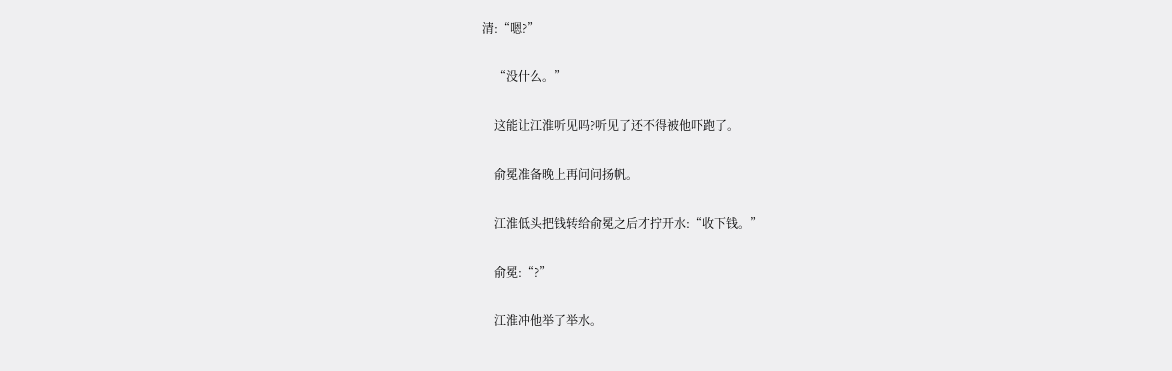清:“嗯?”

    “没什么。”

    这能让江淮听见吗?听见了还不得被他吓跑了。

    俞冕准备晚上再问问扬帆。

    江淮低头把钱转给俞冕之后才拧开水:“收下钱。”

    俞冕:“?”

    江淮冲他举了举水。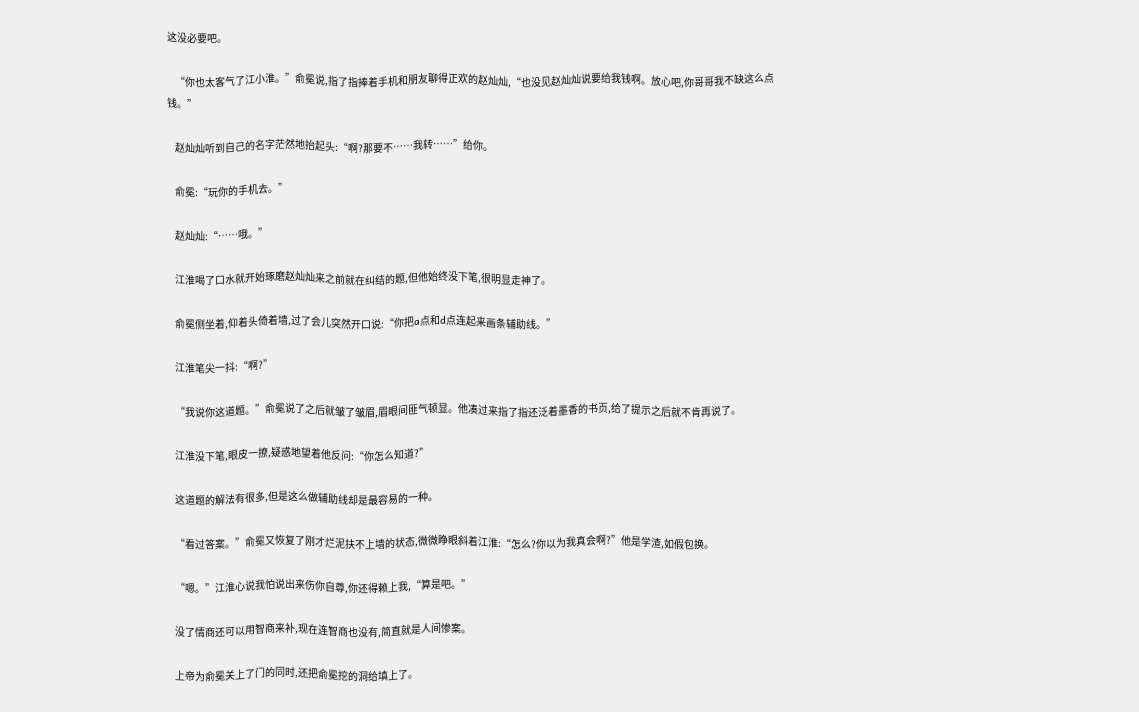这没必要吧。

    “你也太客气了江小淮。”俞冕说,指了指捧着手机和朋友聊得正欢的赵灿灿,“也没见赵灿灿说要给我钱啊。放心吧,你哥哥我不缺这么点钱。”

    赵灿灿听到自己的名字茫然地抬起头:“啊?那要不……我转……”给你。

    俞冕:“玩你的手机去。”

    赵灿灿:“……哦。”

    江淮喝了口水就开始琢磨赵灿灿来之前就在纠结的题,但他始终没下笔,很明显走神了。

    俞冕侧坐着,仰着头倚着墙,过了会儿突然开口说:“你把a点和d点连起来画条辅助线。”

    江淮笔尖一抖:“啊?”

    “我说你这道题。”俞冕说了之后就皱了皱眉,眉眼间匪气顿显。他凑过来指了指还泛着墨香的书页,给了提示之后就不肯再说了。

    江淮没下笔,眼皮一撩,疑惑地望着他反问:“你怎么知道?”

    这道题的解法有很多,但是这么做辅助线却是最容易的一种。

    “看过答案。”俞冕又恢复了刚才烂泥扶不上墙的状态,微微睁眼斜着江淮:“怎么?你以为我真会啊?”他是学渣,如假包换。

    “嗯。”江淮心说我怕说出来伤你自尊,你还得赖上我,“算是吧。”

    没了情商还可以用智商来补,现在连智商也没有,简直就是人间惨案。

    上帝为俞冕关上了门的同时,还把俞冕挖的洞给填上了。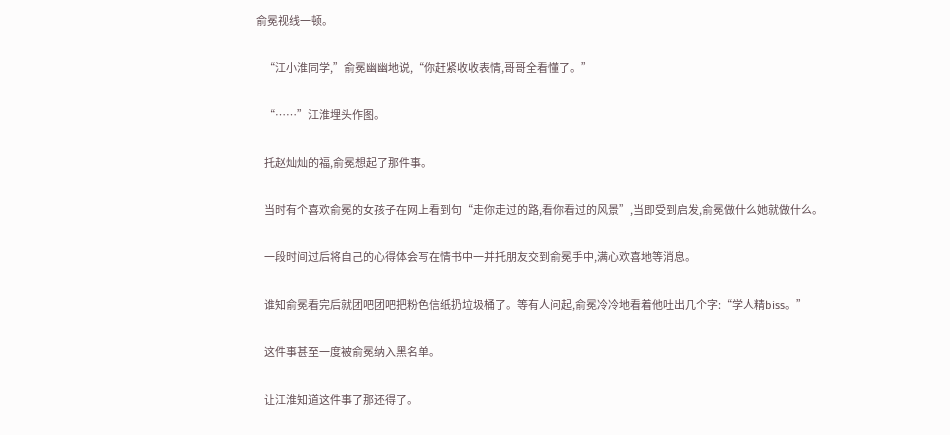俞冕视线一顿。

    “江小淮同学,”俞冕幽幽地说,“你赶紧收收表情,哥哥全看懂了。”

    “……”江淮埋头作图。

    托赵灿灿的福,俞冕想起了那件事。

    当时有个喜欢俞冕的女孩子在网上看到句“走你走过的路,看你看过的风景”,当即受到启发,俞冕做什么她就做什么。

    一段时间过后将自己的心得体会写在情书中一并托朋友交到俞冕手中,满心欢喜地等消息。

    谁知俞冕看完后就团吧团吧把粉色信纸扔垃圾桶了。等有人问起,俞冕冷冷地看着他吐出几个字:“学人精biss。”

    这件事甚至一度被俞冕纳入黑名单。

    让江淮知道这件事了那还得了。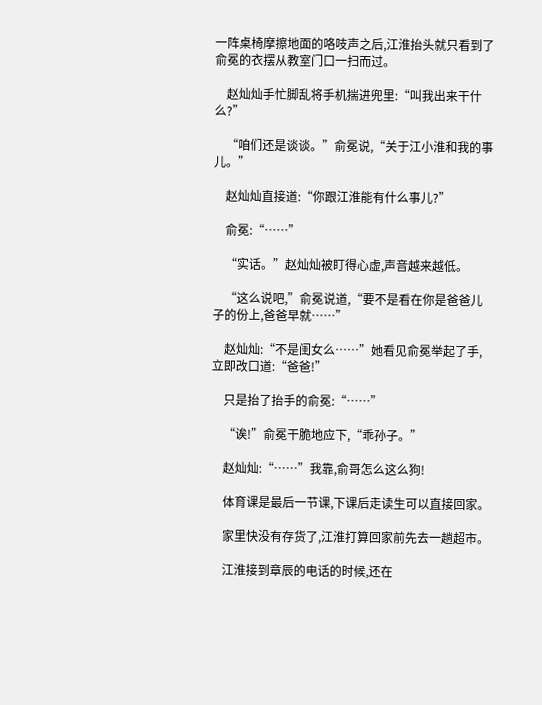一阵桌椅摩擦地面的咯吱声之后,江淮抬头就只看到了俞冕的衣摆从教室门口一扫而过。

    赵灿灿手忙脚乱将手机揣进兜里:“叫我出来干什么?”

    “咱们还是谈谈。”俞冕说,“关于江小淮和我的事儿。”

    赵灿灿直接道:“你跟江淮能有什么事儿?”

    俞冕:“……”

    “实话。”赵灿灿被盯得心虚,声音越来越低。

    “这么说吧,”俞冕说道,“要不是看在你是爸爸儿子的份上,爸爸早就……”

    赵灿灿:“不是闺女么……”她看见俞冕举起了手,立即改口道:“爸爸!”

    只是抬了抬手的俞冕:“……”

    “诶!”俞冕干脆地应下,“乖孙子。”

    赵灿灿:“……”我靠,俞哥怎么这么狗!

    体育课是最后一节课,下课后走读生可以直接回家。

    家里快没有存货了,江淮打算回家前先去一趟超市。

    江淮接到章辰的电话的时候,还在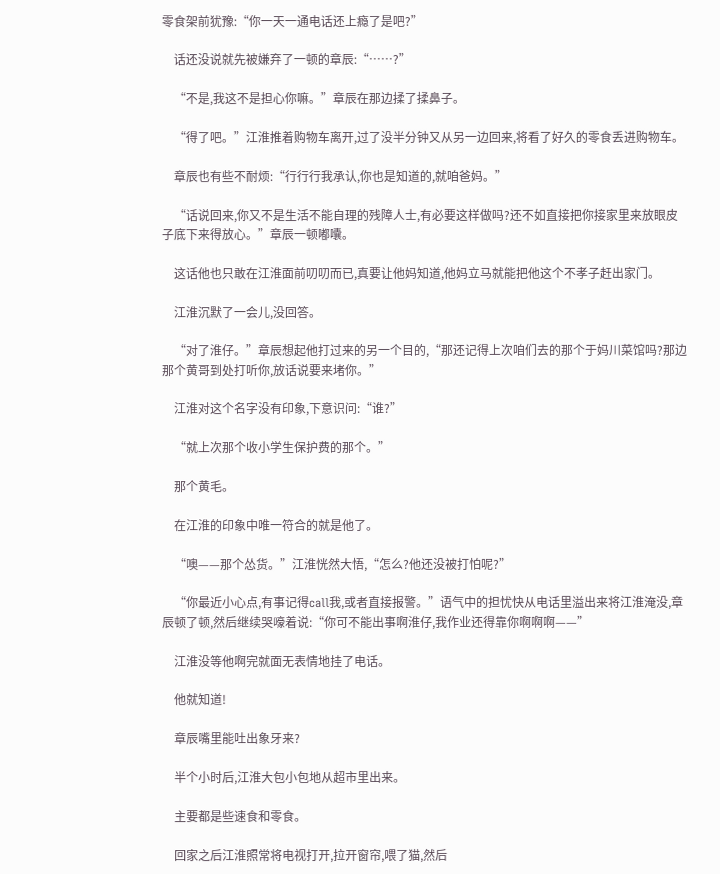零食架前犹豫:“你一天一通电话还上瘾了是吧?”

    话还没说就先被嫌弃了一顿的章辰:“……?”

    “不是,我这不是担心你嘛。”章辰在那边揉了揉鼻子。

    “得了吧。”江淮推着购物车离开,过了没半分钟又从另一边回来,将看了好久的零食丢进购物车。

    章辰也有些不耐烦:“行行行我承认,你也是知道的,就咱爸妈。”

    “话说回来,你又不是生活不能自理的残障人士,有必要这样做吗?还不如直接把你接家里来放眼皮子底下来得放心。”章辰一顿嘟囔。

    这话他也只敢在江淮面前叨叨而已,真要让他妈知道,他妈立马就能把他这个不孝子赶出家门。

    江淮沉默了一会儿,没回答。

    “对了淮仔。”章辰想起他打过来的另一个目的,“那还记得上次咱们去的那个于妈川菜馆吗?那边那个黄哥到处打听你,放话说要来堵你。”

    江淮对这个名字没有印象,下意识问:“谁?”

    “就上次那个收小学生保护费的那个。”

    那个黄毛。

    在江淮的印象中唯一符合的就是他了。

    “噢——那个怂货。”江淮恍然大悟,“怎么?他还没被打怕呢?”

    “你最近小心点,有事记得call我,或者直接报警。”语气中的担忧快从电话里溢出来将江淮淹没,章辰顿了顿,然后继续哭嚎着说:“你可不能出事啊淮仔,我作业还得靠你啊啊啊——”

    江淮没等他啊完就面无表情地挂了电话。

    他就知道!

    章辰嘴里能吐出象牙来?

    半个小时后,江淮大包小包地从超市里出来。

    主要都是些速食和零食。

    回家之后江淮照常将电视打开,拉开窗帘,喂了猫,然后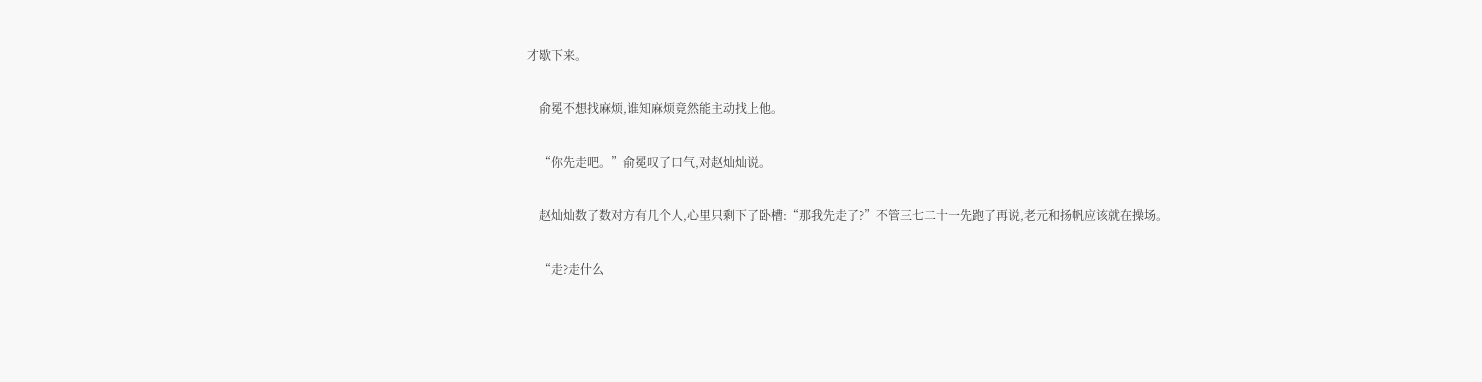才歇下来。

    俞冕不想找麻烦,谁知麻烦竟然能主动找上他。

    “你先走吧。”俞冕叹了口气,对赵灿灿说。

    赵灿灿数了数对方有几个人,心里只剩下了卧槽:“那我先走了?”不管三七二十一先跑了再说,老元和扬帆应该就在操场。

    “走?走什么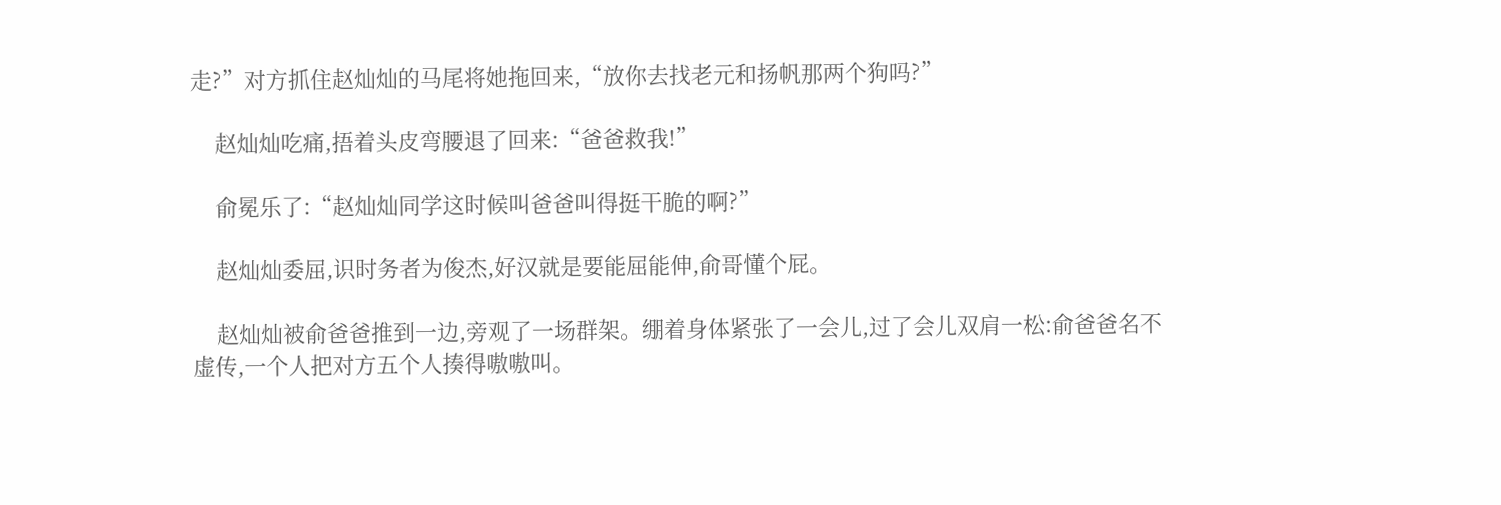走?”对方抓住赵灿灿的马尾将她拖回来,“放你去找老元和扬帆那两个狗吗?”

    赵灿灿吃痛,捂着头皮弯腰退了回来:“爸爸救我!”

    俞冕乐了:“赵灿灿同学这时候叫爸爸叫得挺干脆的啊?”

    赵灿灿委屈,识时务者为俊杰,好汉就是要能屈能伸,俞哥懂个屁。

    赵灿灿被俞爸爸推到一边,旁观了一场群架。绷着身体紧张了一会儿,过了会儿双肩一松:俞爸爸名不虚传,一个人把对方五个人揍得嗷嗷叫。